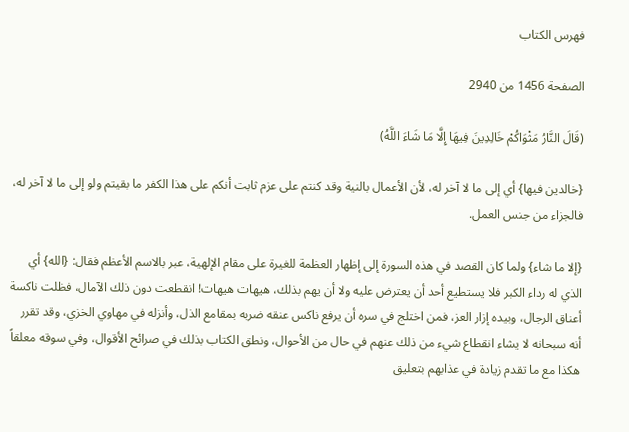فهرس الكتاب

الصفحة 1456 من 2940

(قَالَ النَّارُ مَثْوَاكُمْ خَالِدِينَ فِيهَا إِلَّا مَا شَاءَ اللَّهُ)

{خالدين فيها} أي إلى ما لا آخر له، لأن الأعمال بالنية وقد كنتم على عزم ثابت أنكم على هذا الكفر ما بقيتم ولو إلى ما لا آخر له، فالجزاء من جنس العمل.

{إلا ما شاء} ولما كان القصد في هذه السورة إلى إظهار العظمة للغيرة على مقام الإلهية، عبر بالاسم الأعظم فقال: {الله} أي الذي له رداء الكبر فلا يستطيع أحد أن يعترض عليه ولا أن يهم بذلك، هيهات هيهات! انقطعت دون ذلك الآمال، فظلت ناكسة أعناق الرجال، وبيده إزار العز، فمن اختلج في سره أن يرفع ناكس عنقه ضربه بمقامع الذل، وأنزله في مهاوي الخزي، وقد تقرر أنه سبحانه لا يشاء انقطاع شيء من ذلك عنهم في حال من الأحوال، ونطق الكتاب بذلك في صرائح الأقوال، وفي سوقه معلقاً هكذا مع ما تقدم زيادة في عذابهم بتعليق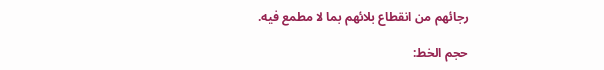رجائهم من انقطاع بلائهم بما لا مطمع فيه.

حجم الخط: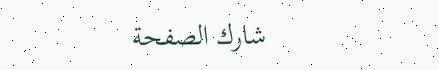شارك الصفحة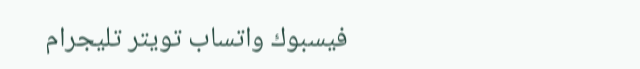فيسبوك واتساب تويتر تليجرام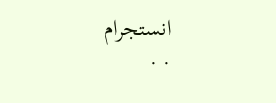انستجرام
. .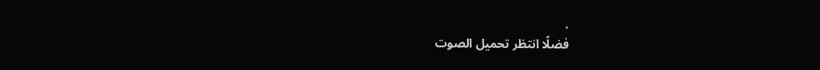.
فضلًا انتظر تحميل الصوت